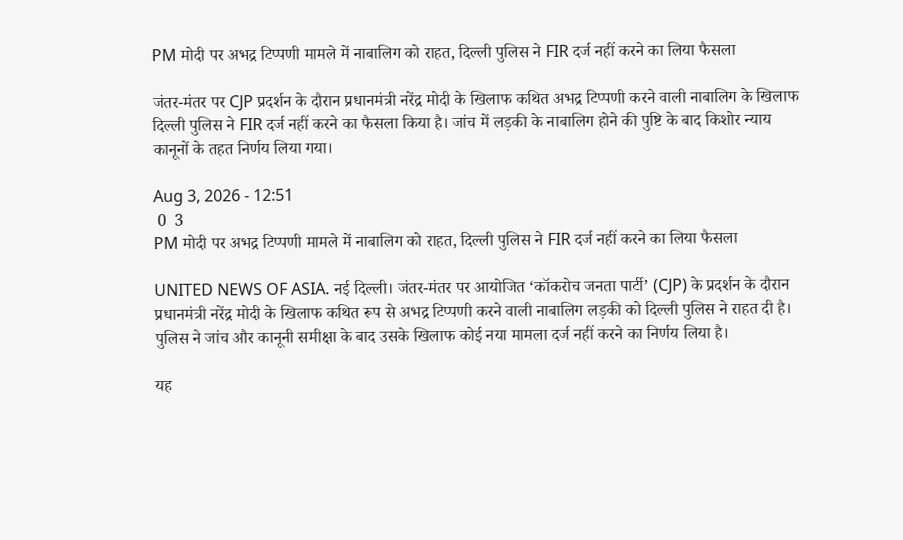PM मोदी पर अभद्र टिप्पणी मामले में नाबालिग को राहत, दिल्ली पुलिस ने FIR दर्ज नहीं करने का लिया फैसला

जंतर-मंतर पर CJP प्रदर्शन के दौरान प्रधानमंत्री नरेंद्र मोदी के खिलाफ कथित अभद्र टिप्पणी करने वाली नाबालिग के खिलाफ दिल्ली पुलिस ने FIR दर्ज नहीं करने का फैसला किया है। जांच में लड़की के नाबालिग होने की पुष्टि के बाद किशोर न्याय कानूनों के तहत निर्णय लिया गया।

Aug 3, 2026 - 12:51
 0  3
PM मोदी पर अभद्र टिप्पणी मामले में नाबालिग को राहत, दिल्ली पुलिस ने FIR दर्ज नहीं करने का लिया फैसला

UNITED NEWS OF ASIA. नई दिल्ली। जंतर-मंतर पर आयोजित ‘कॉकरोच जनता पार्टी’ (CJP) के प्रदर्शन के दौरान प्रधानमंत्री नरेंद्र मोदी के खिलाफ कथित रूप से अभद्र टिप्पणी करने वाली नाबालिग लड़की को दिल्ली पुलिस ने राहत दी है। पुलिस ने जांच और कानूनी समीक्षा के बाद उसके खिलाफ कोई नया मामला दर्ज नहीं करने का निर्णय लिया है।

यह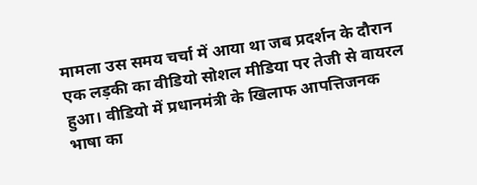मामला उस समय चर्चा में आया था जब प्रदर्शन के दौरान एक लड़की का वीडियो सोशल मीडिया पर तेजी से वायरल हुआ। वीडियो में प्रधानमंत्री के खिलाफ आपत्तिजनक भाषा का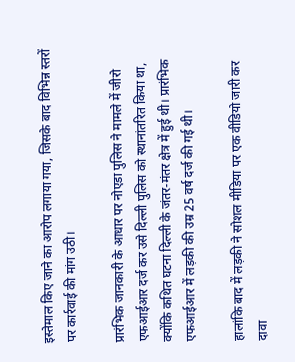इस्तेमाल किए जाने का आरोप लगाया गया, जिसके बाद विभिन्न स्तरों पर कार्रवाई की मांग उठी।

प्रारंभिक जानकारी के आधार पर नोएडा पुलिस ने मामले में जीरो एफआईआर दर्ज कर उसे दिल्ली पुलिस को स्थानांतरित किया था, क्योंकि कथित घटना दिल्ली के जंतर-मंतर क्षेत्र में हुई थी। प्रारंभिक एफआईआर में लड़की की उम्र 25 वर्ष दर्ज की गई थी।

हालांकि बाद में लड़की ने सोशल मीडिया पर एक वीडियो जारी कर दावा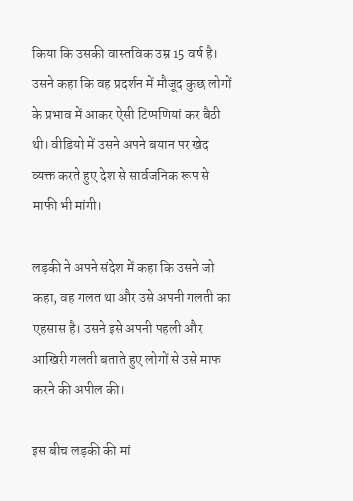किया कि उसकी वास्तविक उम्र 15 वर्ष है। उसने कहा कि वह प्रदर्शन में मौजूद कुछ लोगों के प्रभाव में आकर ऐसी टिप्पणियां कर बैठी थी। वीडियो में उसने अपने बयान पर खेद व्यक्त करते हुए देश से सार्वजनिक रूप से माफी भी मांगी।

लड़की ने अपने संदेश में कहा कि उसने जो कहा, वह गलत था और उसे अपनी गलती का एहसास है। उसने इसे अपनी पहली और आखिरी गलती बताते हुए लोगों से उसे माफ करने की अपील की।

इस बीच लड़की की मां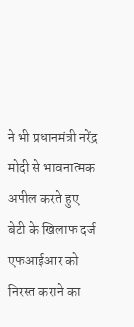ने भी प्रधानमंत्री नरेंद्र मोदी से भावनात्मक अपील करते हुए बेटी के खिलाफ दर्ज एफआईआर को निरस्त कराने का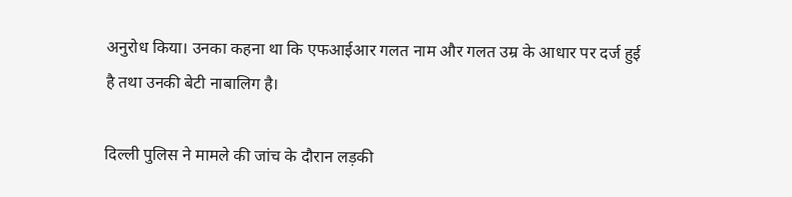अनुरोध किया। उनका कहना था कि एफआईआर गलत नाम और गलत उम्र के आधार पर दर्ज हुई है तथा उनकी बेटी नाबालिग है।

दिल्ली पुलिस ने मामले की जांच के दौरान लड़की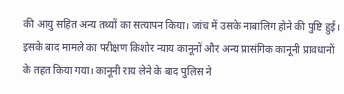की आयु सहित अन्य तथ्यों का सत्यापन किया। जांच में उसके नाबालिग होने की पुष्टि हुई। इसके बाद मामले का परीक्षण किशोर न्याय कानूनों और अन्य प्रासंगिक कानूनी प्रावधानों के तहत किया गया। कानूनी राय लेने के बाद पुलिस ने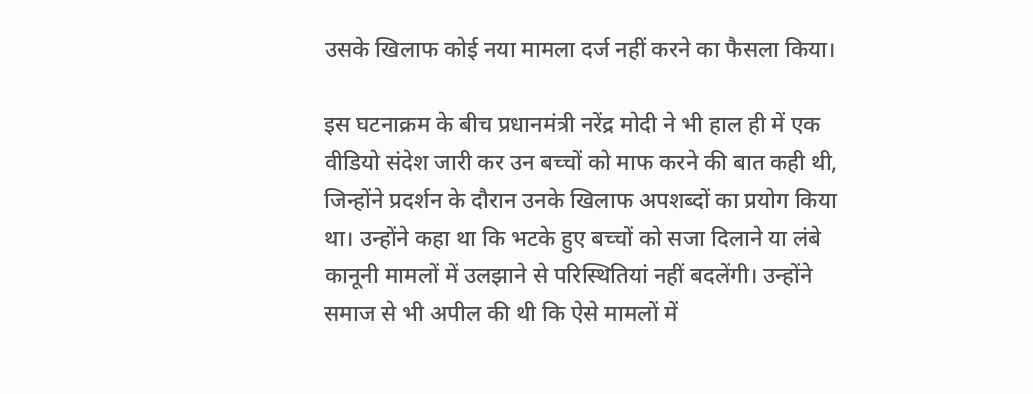उसके खिलाफ कोई नया मामला दर्ज नहीं करने का फैसला किया।

इस घटनाक्रम के बीच प्रधानमंत्री नरेंद्र मोदी ने भी हाल ही में एक वीडियो संदेश जारी कर उन बच्चों को माफ करने की बात कही थी, जिन्होंने प्रदर्शन के दौरान उनके खिलाफ अपशब्दों का प्रयोग किया था। उन्होंने कहा था कि भटके हुए बच्चों को सजा दिलाने या लंबे कानूनी मामलों में उलझाने से परिस्थितियां नहीं बदलेंगी। उन्होंने समाज से भी अपील की थी कि ऐसे मामलों में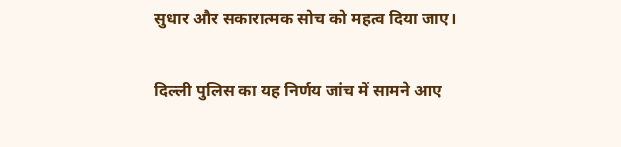सुधार और सकारात्मक सोच को महत्व दिया जाए।

दिल्ली पुलिस का यह निर्णय जांच में सामने आए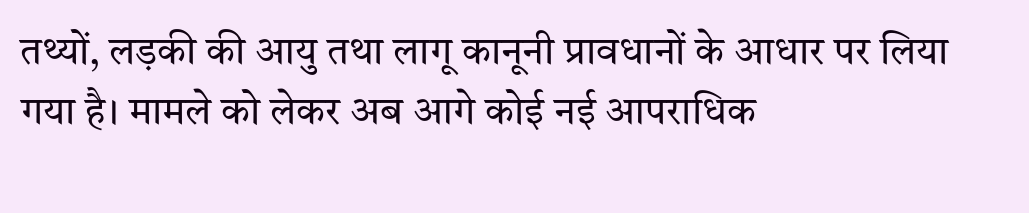तथ्यों, लड़की की आयु तथा लागू कानूनी प्रावधानों के आधार पर लिया गया है। मामले को लेकर अब आगे कोई नई आपराधिक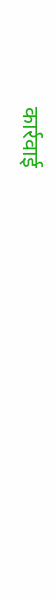कार्रवाई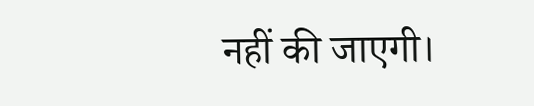नहीं की जाएगी।